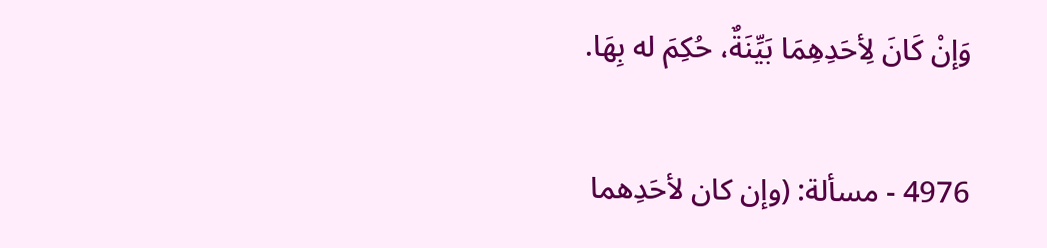وَإنْ كَانَ لِأحَدِهِمَا بَيِّنَةٌ، حُكِمَ له بِهَا.

4976 - مسألة: (وإن كان لأحَدِهما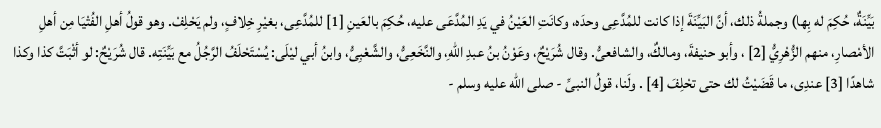بَيِّنَةٌ، حُكِمَ له بِها) وجملةُ ذلك، أنَّ البَيِّنَةَ إذا كانت للمُدَّعِى وحدَه، وكانَتِ العَيْنُ في يَدِ المُدَّعَى عليه، حُكِمَ بالعَينِ [1] للمُدَّعِى، بغيْرِ خِلافٍ، ولم يَحْلِفْ. وهو قولُ أهلِ الفُتْيَا مِن أهلِ الأمْصارِ، منهم الزُّهْرِيُّ [2] ، وأبو حنيفةَ، ومالكٌ، والشافعىُّ. وقال شُرَيْحٌ، وعَوْنُ بنُ عبدِ اللهِ، والنَّخَعِىُّ، والشَّعْبِىُّ، وابنُ أبي ليْلَى: يُسْتَحْلَفُ الرَّجُلُ مع بَيِّنَتِه. قال شُرَيْحٌ: لو أثْبَتَّ كذا وكذا شاهدًا [3] عندِى، ما قَضَيْتُ لك حتى تحْلِفَ [4] . ولَنا، قولُ النبىِّ - صلى الله عليه وسلم -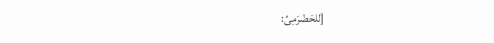[للحَضْرَمِىِّ: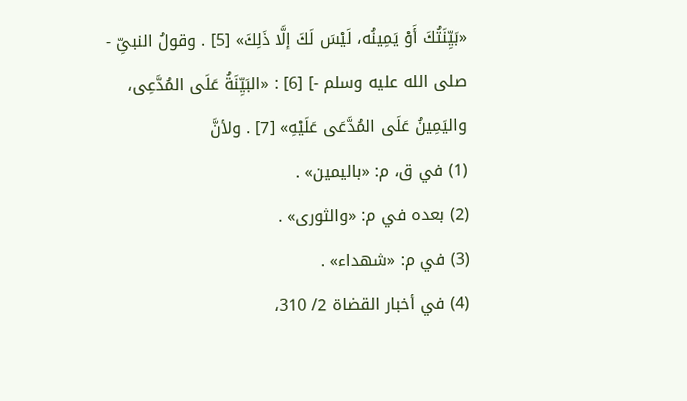«بَيِّنَتُكَ أَوْ يَمِينُه، لَيْسَ لَكَ إلَّا ذَلِكَ» [5] . وقولُ النبىِّ - صلى الله عليه وسلم -] [6] : «البَيِّنَةُ عَلَى المُدَّعِى، واليَمِينُ عَلَى المُدَّعَى عَلَيْهِ» [7] . ولأنَّ
(1) في ق، م: «باليمين» .
(2) بعده في م: «والثورى» .
(3) في م: «شهداء» .
(4) في أخبار القضاة 2/ 310،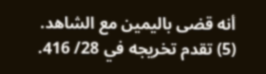أنه قضى باليمين مع الشاهد.
(5) تقدم تخريجه في 28/ 416.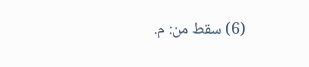(6) سقط من: م.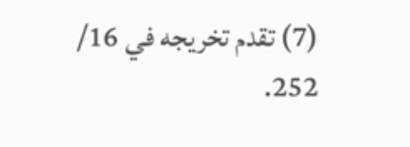(7) تقدم تخريجه في 16/ 252.